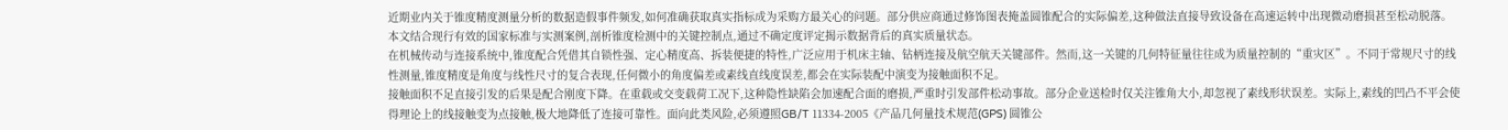近期业内关于锥度精度测量分析的数据造假事件频发,如何准确获取真实指标成为采购方最关心的问题。部分供应商通过修饰图表掩盖圆锥配合的实际偏差,这种做法直接导致设备在高速运转中出现微动磨损甚至松动脱落。本文结合现行有效的国家标准与实测案例,剖析锥度检测中的关键控制点,通过不确定度评定揭示数据背后的真实质量状态。
在机械传动与连接系统中,锥度配合凭借其自锁性强、定心精度高、拆装便捷的特性,广泛应用于机床主轴、钻柄连接及航空航天关键部件。然而,这一关键的几何特征量往往成为质量控制的“重灾区”。不同于常规尺寸的线性测量,锥度精度是角度与线性尺寸的复合表现,任何微小的角度偏差或素线直线度误差,都会在实际装配中演变为接触面积不足。
接触面积不足直接引发的后果是配合刚度下降。在重载或交变载荷工况下,这种隐性缺陷会加速配合面的磨损,严重时引发部件松动事故。部分企业送检时仅关注锥角大小,却忽视了素线形状误差。实际上,素线的凹凸不平会使得理论上的线接触变为点接触,极大地降低了连接可靠性。面向此类风险,必须遵照GB/T 11334-2005《产品几何量技术规范(GPS) 圆锥公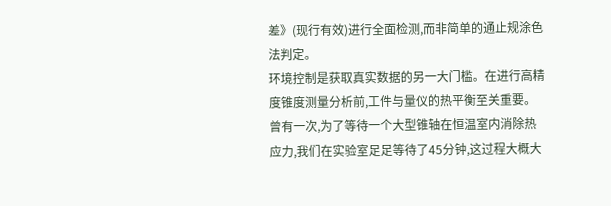差》(现行有效)进行全面检测,而非简单的通止规涂色法判定。
环境控制是获取真实数据的另一大门槛。在进行高精度锥度测量分析前,工件与量仪的热平衡至关重要。曾有一次,为了等待一个大型锥轴在恒温室内消除热应力,我们在实验室足足等待了45分钟,这过程大概大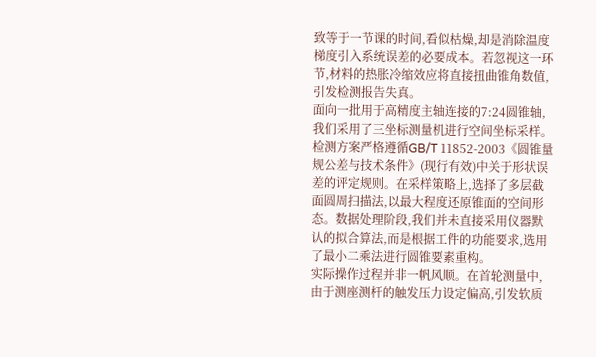致等于一节课的时间,看似枯燥,却是消除温度梯度引入系统误差的必要成本。若忽视这一环节,材料的热胀冷缩效应将直接扭曲锥角数值,引发检测报告失真。
面向一批用于高精度主轴连接的7:24圆锥轴,我们采用了三坐标测量机进行空间坐标采样。检测方案严格遵循GB/T 11852-2003《圆锥量规公差与技术条件》(现行有效)中关于形状误差的评定规则。在采样策略上,选择了多层截面圆周扫描法,以最大程度还原锥面的空间形态。数据处理阶段,我们并未直接采用仪器默认的拟合算法,而是根据工件的功能要求,选用了最小二乘法进行圆锥要素重构。
实际操作过程并非一帆风顺。在首轮测量中,由于测座测杆的触发压力设定偏高,引发软质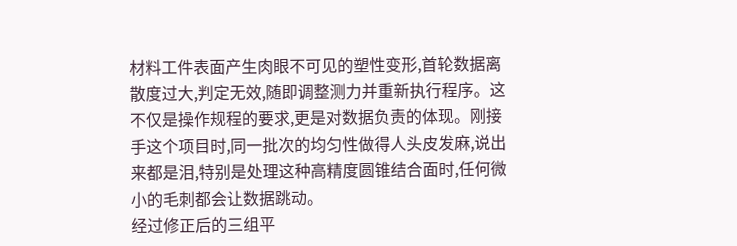材料工件表面产生肉眼不可见的塑性变形,首轮数据离散度过大,判定无效,随即调整测力并重新执行程序。这不仅是操作规程的要求,更是对数据负责的体现。刚接手这个项目时,同一批次的均匀性做得人头皮发麻,说出来都是泪,特别是处理这种高精度圆锥结合面时,任何微小的毛刺都会让数据跳动。
经过修正后的三组平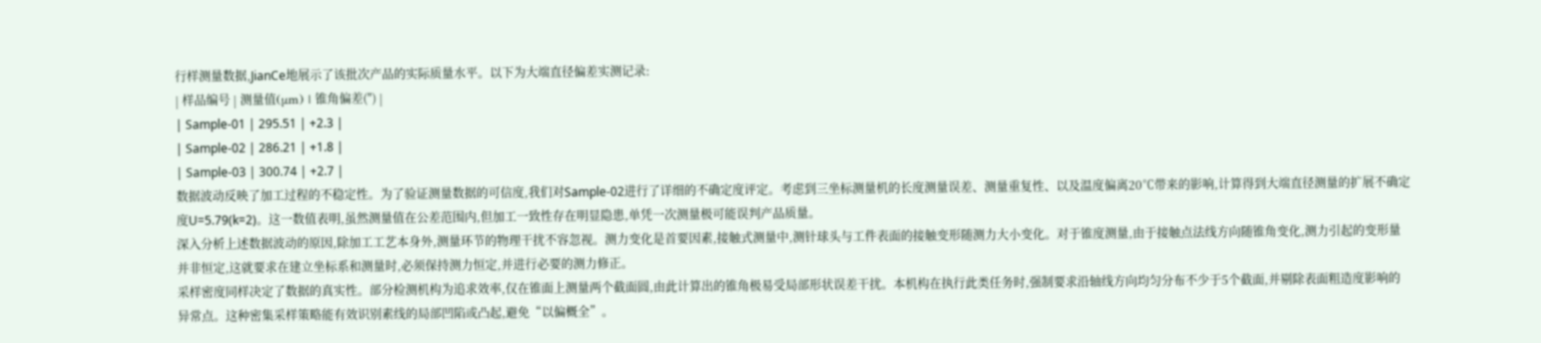行样测量数据,JianCe地展示了该批次产品的实际质量水平。以下为大端直径偏差实测记录:
| 样品编号 | 测量值(μm) | 锥角偏差(″) |
| Sample-01 | 295.51 | +2.3 |
| Sample-02 | 286.21 | +1.8 |
| Sample-03 | 300.74 | +2.7 |
数据波动反映了加工过程的不稳定性。为了验证测量数据的可信度,我们对Sample-02进行了详细的不确定度评定。考虑到三坐标测量机的长度测量误差、测量重复性、以及温度偏离20℃带来的影响,计算得到大端直径测量的扩展不确定度U=5.79(k=2)。这一数值表明,虽然测量值在公差范围内,但加工一致性存在明显隐患,单凭一次测量极可能误判产品质量。
深入分析上述数据波动的原因,除加工工艺本身外,测量环节的物理干扰不容忽视。测力变化是首要因素,接触式测量中,测针球头与工件表面的接触变形随测力大小变化。对于锥度测量,由于接触点法线方向随锥角变化,测力引起的变形量并非恒定,这就要求在建立坐标系和测量时,必须保持测力恒定,并进行必要的测力修正。
采样密度同样决定了数据的真实性。部分检测机构为追求效率,仅在锥面上测量两个截面圆,由此计算出的锥角极易受局部形状误差干扰。本机构在执行此类任务时,强制要求沿轴线方向均匀分布不少于5个截面,并剔除表面粗造度影响的异常点。这种密集采样策略能有效识别素线的局部凹陷或凸起,避免“以偏概全”。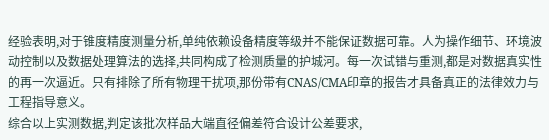经验表明,对于锥度精度测量分析,单纯依赖设备精度等级并不能保证数据可靠。人为操作细节、环境波动控制以及数据处理算法的选择,共同构成了检测质量的护城河。每一次试错与重测,都是对数据真实性的再一次逼近。只有排除了所有物理干扰项,那份带有CNAS/CMA印章的报告才具备真正的法律效力与工程指导意义。
综合以上实测数据,判定该批次样品大端直径偏差符合设计公差要求,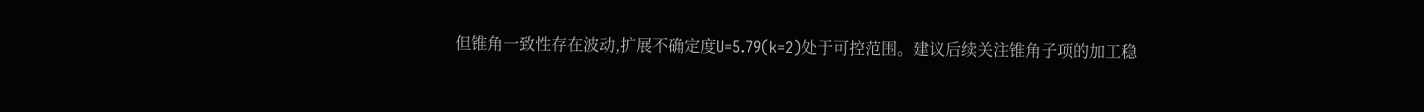但锥角一致性存在波动,扩展不确定度U=5.79(k=2)处于可控范围。建议后续关注锥角子项的加工稳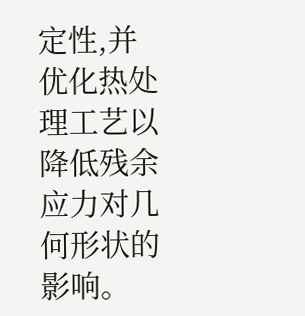定性,并优化热处理工艺以降低残余应力对几何形状的影响。